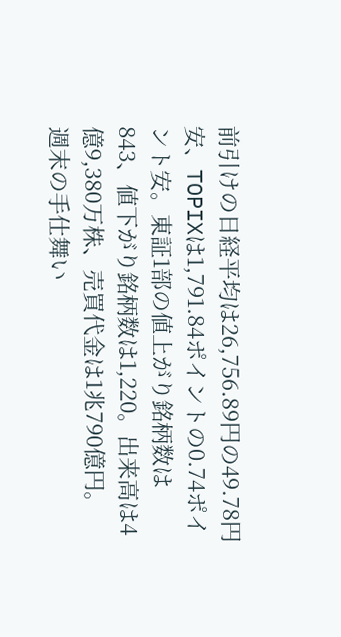前引けの日経平均は26,756.89円の49.78円安、TOPIXは1,791.84ポイントの0.74ポイント安。東証1部の値上がり銘柄数は843、値下がり銘柄数は1,220。出来高は4億9,380万株、売買代金は1兆790億円。
週末の手仕舞い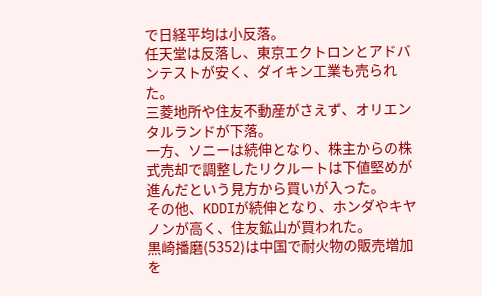で日経平均は小反落。
任天堂は反落し、東京エクトロンとアドバンテストが安く、ダイキン工業も売られた。
三菱地所や住友不動産がさえず、オリエンタルランドが下落。
一方、ソニーは続伸となり、株主からの株式売却で調整したリクルートは下値堅めが進んだという見方から買いが入った。
その他、KDDIが続伸となり、ホンダやキヤノンが高く、住友鉱山が買われた。
黒崎播磨(5352)は中国で耐火物の販売増加を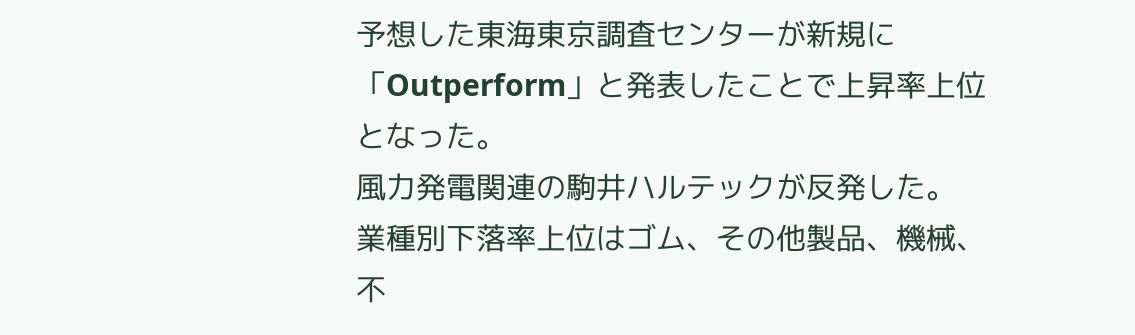予想した東海東京調査センターが新規に「Outperform」と発表したことで上昇率上位となった。
風力発電関連の駒井ハルテックが反発した。
業種別下落率上位はゴム、その他製品、機械、不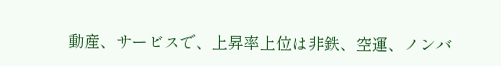動産、サービスで、上昇率上位は非鉄、空運、ノンバ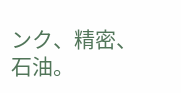ンク、精密、石油。